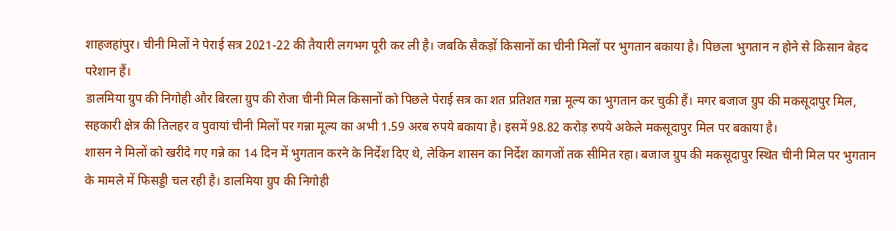शाहजहांपुर। चीनी मिलों ने पेराई सत्र 2021-22 की तैयारी लगभग पूरी कर ली है। जबकि सैकड़ों किसानों का चीनी मिलों पर भुगतान बकाया है। पिछला भुगतान न होने से किसान बेहद परेशान हैं।
डालमिया ग्रुप की निगोही और बिरला ग्रुप की रोजा चीनी मिल किसानों को पिछले पेराई सत्र का शत प्रतिशत गन्ना मूल्य का भुगतान कर चुकी हैं। मगर बजाज ग्रुप की मकसूदापुर मिल, सहकारी क्षेत्र की तिलहर व पुवायां चीनी मिलों पर गन्ना मूल्य का अभी 1.59 अरब रुपये बकाया है। इसमें 98.82 करोड़ रुपये अकेले मकसूदापुर मिल पर बकाया है।
शासन ने मिलों को खरीदे गए गन्ने का 14 दिन में भुगतान करने के निर्देश दिए थे, लेकिन शासन का निर्देश कागजों तक सीमित रहा। बजाज ग्रुप की मकसूदापुर स्थित चीनी मिल पर भुगतान के मामले में फिसड्डी चल रही है। डालमिया ग्रुप की निगोही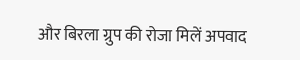और बिरला ग्रुप की रोजा मिलें अपवाद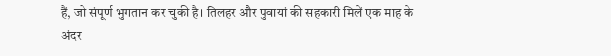हैं, जो संपूर्ण भुगतान कर चुकी है। तिलहर और पुवायां की सहकारी मिलें एक माह के अंदर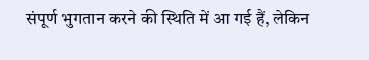संपूर्ण भुगतान करने की स्थिति में आ गई हैं, लेकिन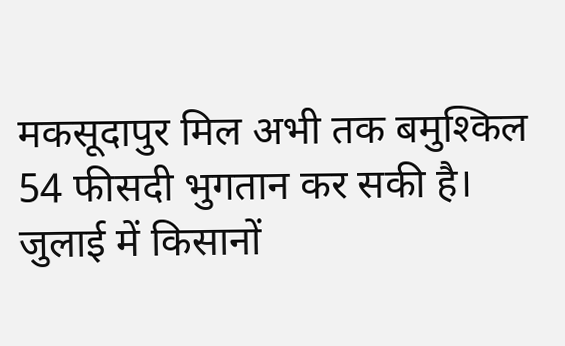मकसूदापुर मिल अभी तक बमुश्किल 54 फीसदी भुगतान कर सकी है।
जुलाई में किसानों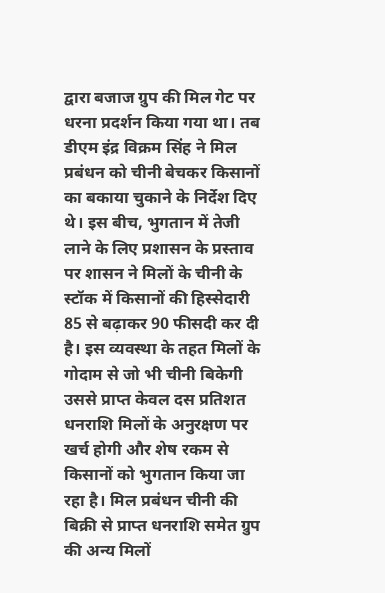द्वारा बजाज ग्रुप की मिल गेट पर धरना प्रदर्शन किया गया था। तब डीएम इंद्र विक्रम सिंह ने मिल प्रबंधन को चीनी बेचकर किसानों का बकाया चुकाने के निर्देश दिए थे। इस बीच, भुगतान में तेजी लाने के लिए प्रशासन के प्रस्ताव पर शासन ने मिलों के चीनी के स्टॉक में किसानों की हिस्सेदारी 85 से बढ़ाकर 90 फीसदी कर दी है। इस व्यवस्था के तहत मिलों के गोदाम से जो भी चीनी बिकेगी उससे प्राप्त केवल दस प्रतिशत धनराशि मिलों के अनुरक्षण पर खर्च होगी और शेष रकम से किसानों को भुगतान किया जा रहा है। मिल प्रबंधन चीनी की बिक्री से प्राप्त धनराशि समेत ग्रुप की अन्य मिलों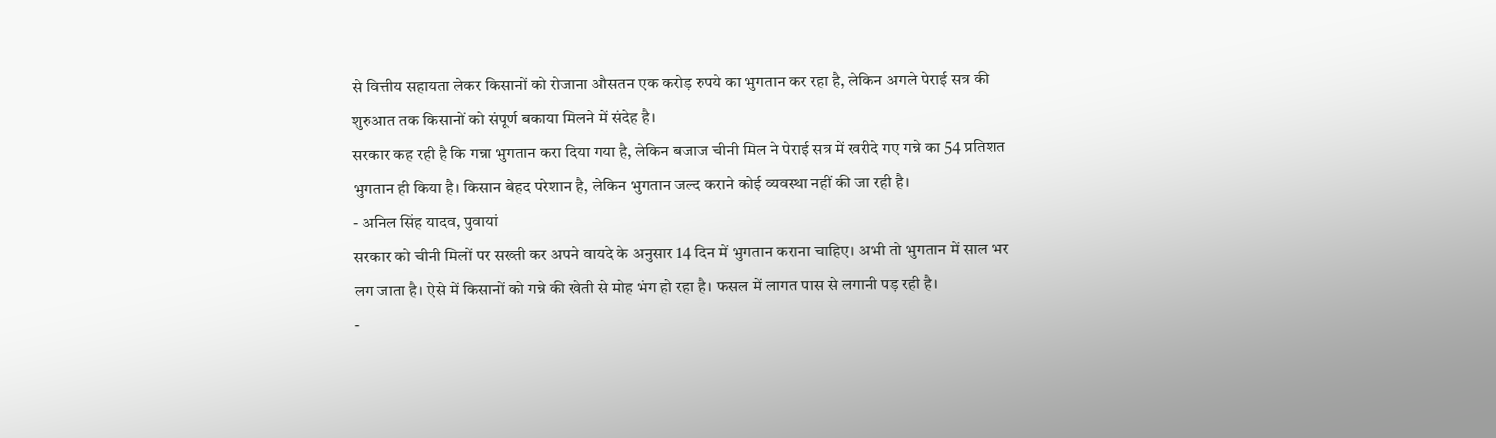से वित्तीय सहायता लेकर किसानों को रोजाना औसतन एक करोड़ रुपये का भुगतान कर रहा है, लेकिन अगले पेराई सत्र की शुरुआत तक किसानों को संपूर्ण बकाया मिलने में संदेह है।
सरकार कह रही है कि गन्ना भुगतान करा दिया गया है, लेकिन बजाज चीनी मिल ने पेराई सत्र में खरीदे गए गन्ने का 54 प्रतिशत भुगतान ही किया है। किसान बेहद परेशान है, लेकिन भुगतान जल्द कराने कोई व्यवस्था नहीं की जा रही है।
- अनिल सिंह यादव, पुवायां
सरकार को चीनी मिलों पर सख्ती कर अपने वायदे के अनुसार 14 दिन में भुगतान कराना चाहिए। अभी तो भुगतान में साल भर लग जाता है। ऐसे में किसानों को गन्ने की खेती से मोह भंग हो रहा है। फसल में लागत पास से लगानी पड़ रही है।
-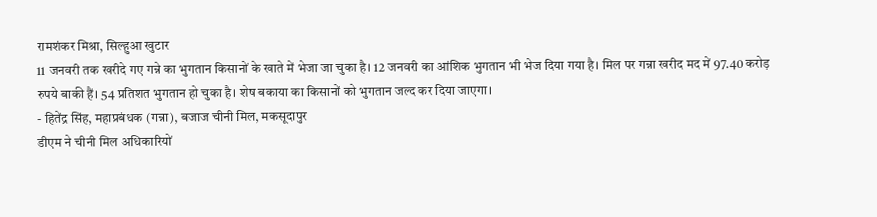रामशंकर मिश्रा, सिल्हुआ खुटार
11 जनवरी तक खरीदे गए गन्ने का भुगतान किसानों के खाते में भेजा जा चुका है। 12 जनवरी का आंशिक भुगतान भी भेज दिया गया है। मिल पर गन्ना खरीद मद में 97.40 करोड़ रुपये बाकी हैं। 54 प्रतिशत भुगतान हो चुका है। शेष बकाया का किसानों को भुगतान जल्द कर दिया जाएगा।
- हितेंद्र सिंह, महाप्रबंधक (गन्ना), बजाज चीनी मिल, मकसूदापुर
डीएम ने चीनी मिल अधिकारियों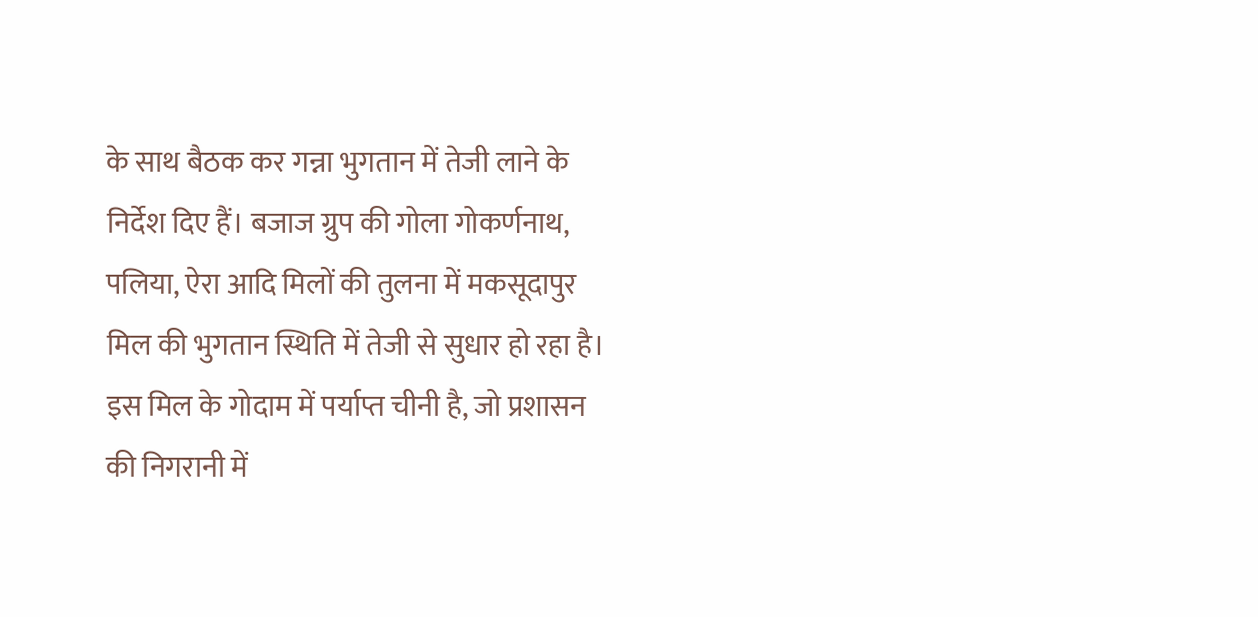के साथ बैठक कर गन्ना भुगतान में तेजी लाने के निर्देश दिए हैं। बजाज ग्रुप की गोला गोकर्णनाथ, पलिया, ऐरा आदि मिलों की तुलना में मकसूदापुर मिल की भुगतान स्थिति में तेजी से सुधार हो रहा है। इस मिल के गोदाम में पर्याप्त चीनी है, जो प्रशासन की निगरानी में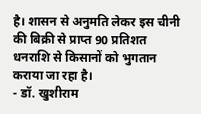है। शासन से अनुमति लेकर इस चीनी की बिक्री से प्राप्त 90 प्रतिशत धनराशि से किसानों को भुगतान कराया जा रहा है।
- डॉ. खुशीराम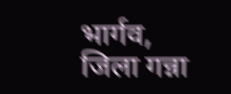भार्गव, जिला गन्ना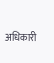अधिकारी